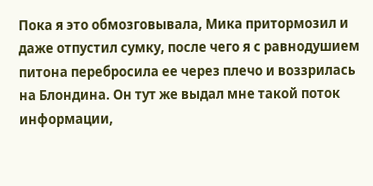Пока я это обмозговывала, Мика притормозил и даже отпустил сумку, после чего я с равнодушием питона перебросила ее через плечо и воззрилась на Блондина. Он тут же выдал мне такой поток информации,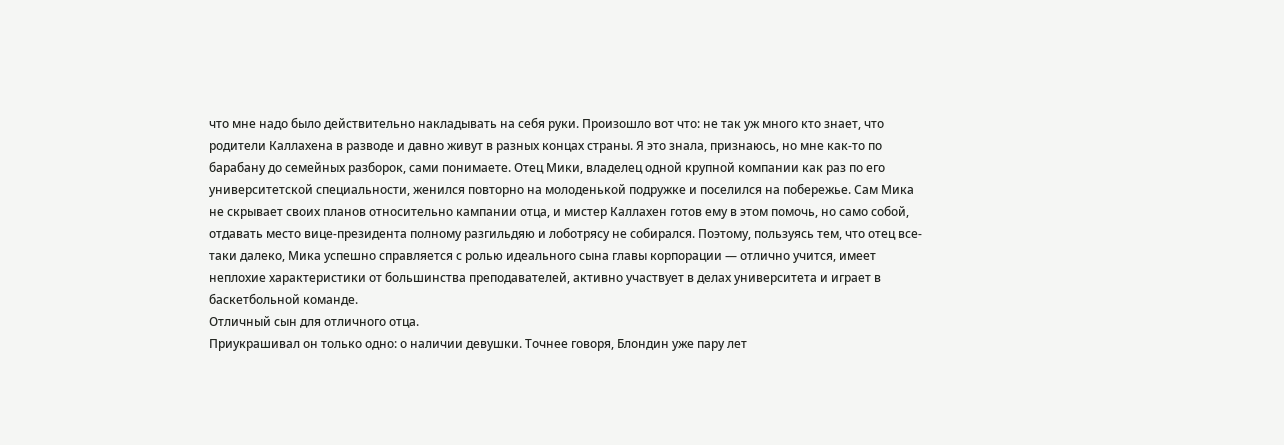что мне надо было действительно накладывать на себя руки. Произошло вот что: не так уж много кто знает, что родители Каллахена в разводе и давно живут в разных концах страны. Я это знала, признаюсь, но мне как-то по барабану до семейных разборок, сами понимаете. Отец Мики, владелец одной крупной компании как раз по его университетской специальности, женился повторно на молоденькой подружке и поселился на побережье. Сам Мика не скрывает своих планов относительно кампании отца, и мистер Каллахен готов ему в этом помочь, но само собой, отдавать место вице-президента полному разгильдяю и лоботрясу не собирался. Поэтому, пользуясь тем, что отец все-таки далеко, Мика успешно справляется с ролью идеального сына главы корпорации — отлично учится, имеет неплохие характеристики от большинства преподавателей, активно участвует в делах университета и играет в баскетбольной команде.
Отличный сын для отличного отца.
Приукрашивал он только одно: о наличии девушки. Точнее говоря, Блондин уже пару лет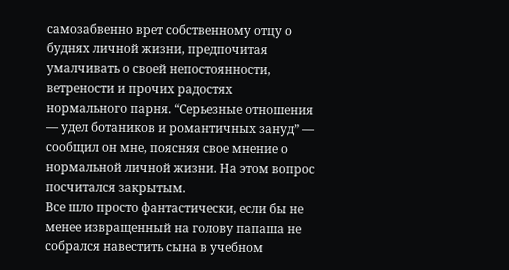самозабвенно врет собственному отцу о буднях личной жизни, предпочитая умалчивать о своей непостоянности, ветрености и прочих радостях нормального парня. “Серьезные отношения — удел ботаников и романтичных зануд” — сообщил он мне, поясняя свое мнение о нормальной личной жизни. На этом вопрос посчитался закрытым.
Все шло просто фантастически, если бы не менее извращенный на голову папаша не собрался навестить сына в учебном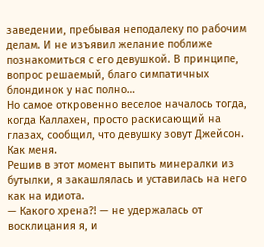заведении, пребывая неподалеку по рабочим делам. И не изъявил желание поближе познакомиться с его девушкой. В принципе, вопрос решаемый, благо симпатичных блондинок у нас полно…
Но самое откровенно веселое началось тогда, когда Каллахен, просто раскисающий на глазах, сообщил, что девушку зовут Джейсон.
Как меня.
Решив в этот момент выпить минералки из бутылки, я закашлялась и уставилась на него как на идиота.
— Какого хрена?! — не удержалась от восклицания я, и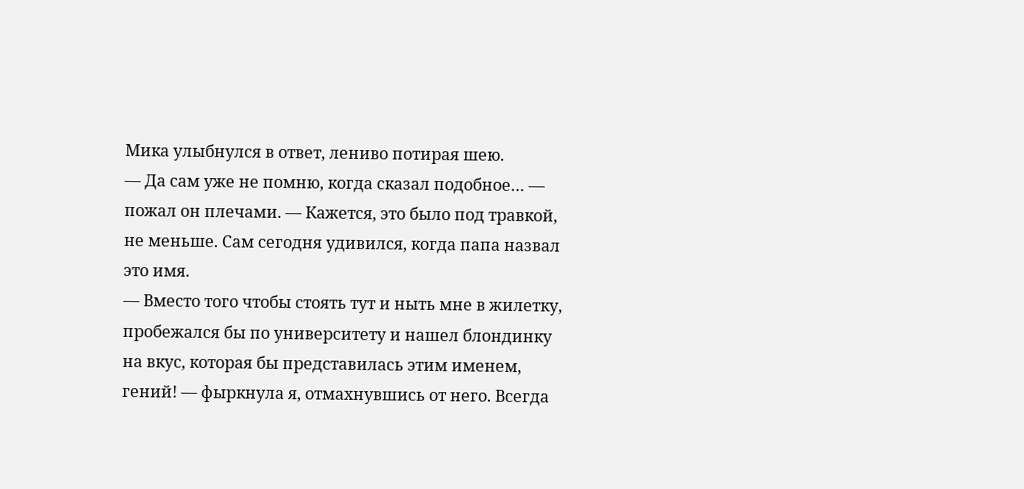Мика улыбнулся в ответ, лениво потирая шею.
— Да сам уже не помню, когда сказал подобное… — пожал он плечами. — Кажется, это было под травкой, не меньше. Сам сегодня удивился, когда папа назвал это имя.
— Вместо того чтобы стоять тут и ныть мне в жилетку, пробежался бы по университету и нашел блондинку на вкус, которая бы представилась этим именем, гений! — фыркнула я, отмахнувшись от него. Всегда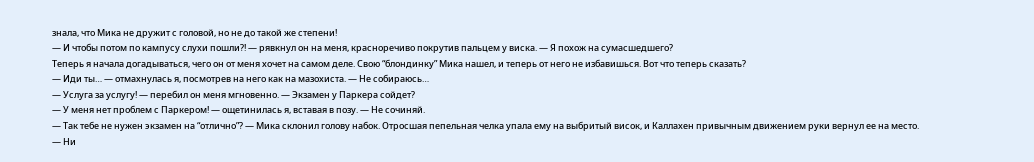знала, что Мика не дружит с головой, но не до такой же степени!
— И чтобы потом по кампусу слухи пошли?! — рявкнул он на меня, красноречиво покрутив пальцем у виска. — Я похож на сумасшедшего?
Теперь я начала догадываться, чего он от меня хочет на самом деле. Свою “блондинку” Мика нашел, и теперь от него не избавишься. Вот что теперь сказать?
— Иди ты… — отмахнулась я, посмотрев на него как на мазохиста. — Не собираюсь…
— Услуга за услугу! — перебил он меня мгновенно. — Экзамен у Паркера сойдет?
— У меня нет проблем с Паркером! — ощетинилась я, вставая в позу. — Не сочиняй.
— Так тебе не нужен экзамен на “отлично”? — Мика склонил голову набок. Отросшая пепельная челка упала ему на выбритый висок, и Каллахен привычным движением руки вернул ее на место.
— Ни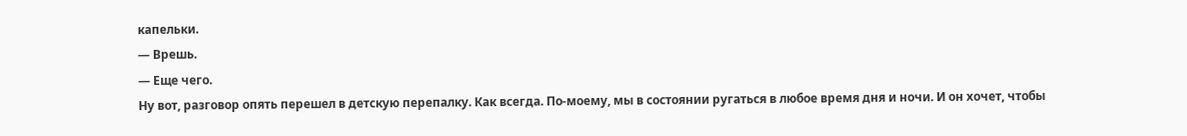капельки.
— Врешь.
— Еще чего.
Ну вот, разговор опять перешел в детскую перепалку. Как всегда. По-моему, мы в состоянии ругаться в любое время дня и ночи. И он хочет, чтобы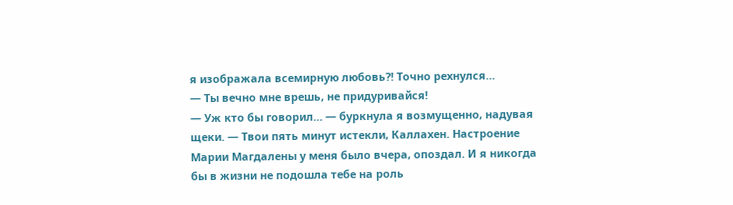я изображала всемирную любовь?! Точно рехнулся…
— Ты вечно мне врешь, не придуривайся!
— Уж кто бы говорил… — буркнула я возмущенно, надувая щеки. — Твои пять минут истекли, Каллахен. Настроение Марии Магдалены у меня было вчера, опоздал. И я никогда бы в жизни не подошла тебе на роль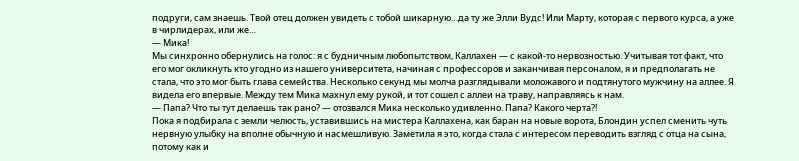подруги, сам знаешь. Твой отец должен увидеть с тобой шикарную…да ту же Элли Вудс! Или Марту, которая с первого курса, а уже в чирлидерах, или же…
— Мика!
Мы синхронно обернулись на голос: я с будничным любопытством, Каллахен — с какой-то нервозностью. Учитывая тот факт, что его мог окликнуть кто угодно из нашего университета, начиная с профессоров и заканчивая персоналом, я и предполагать не стала, что это мог быть глава семейства. Несколько секунд мы молча разглядывали моложавого и подтянутого мужчину на аллее. Я видела его впервые. Между тем Мика махнул ему рукой, и тот сошел с аллеи на траву, направляясь к нам.
— Папа? Что ты тут делаешь так рано? — отозвался Мика несколько удивленно. Папа? Какого черта?!
Пока я подбирала с земли челюсть, уставившись на мистера Каллахена, как баран на новые ворота, Блондин успел сменить чуть нервную улыбку на вполне обычную и насмешливую. Заметила я это, когда стала с интересом переводить взгляд с отца на сына, потому как и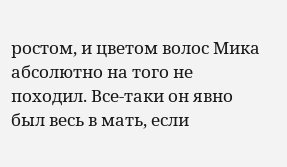ростом, и цветом волос Мика абсолютно на того не походил. Все-таки он явно был весь в мать, если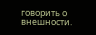говорить о внешности.